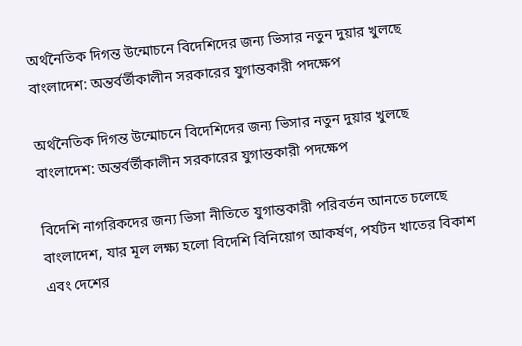অর্থনৈতিক দিগন্ত উন্মোচনে বিদেশিদের জন্য ভিসার নতুন দুয়ার খুলছে বাংলাদেশ: অন্তর্বর্তীকালীন সরকারের যুগান্তকারী পদক্ষেপ

অর্থনৈতিক দিগন্ত উন্মোচনে বিদেশিদের জন্য ভিসার নতুন দুয়ার খুলছে বাংলাদেশ: অন্তর্বর্তীকালীন সরকারের যুগান্তকারী পদক্ষেপ

বিদেশি নাগরিকদের জন্য ভিসা নীতিতে যুগান্তকারী পরিবর্তন আনতে চলেছে বাংলাদেশ, যার মূল লক্ষ্য হলো বিদেশি বিনিয়োগ আকর্ষণ, পর্যটন খাতের বিকাশ এবং দেশের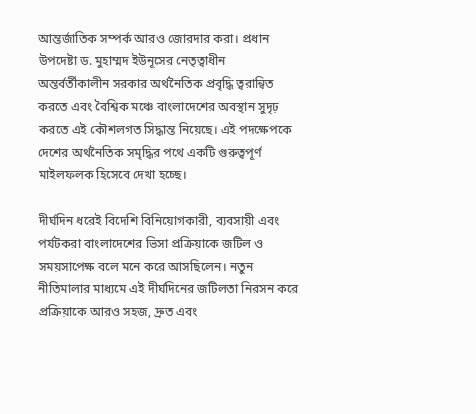আন্তর্জাতিক সম্পর্ক আরও জোরদার করা। প্রধান উপদেষ্টা ড. মুহাম্মদ ইউনূসের নেতৃত্বাধীন অন্তর্বর্তীকালীন সরকার অর্থনৈতিক প্রবৃদ্ধি ত্বরান্বিত করতে এবং বৈশ্বিক মঞ্চে বাংলাদেশের অবস্থান সুদৃঢ় করতে এই কৌশলগত সিদ্ধান্ত নিয়েছে। এই পদক্ষেপকে দেশের অর্থনৈতিক সমৃদ্ধির পথে একটি গুরুত্বপূর্ণ মাইলফলক হিসেবে দেখা হচ্ছে।

দীর্ঘদিন ধরেই বিদেশি বিনিয়োগকারী, ব্যবসায়ী এবং পর্যটকরা বাংলাদেশের ভিসা প্রক্রিয়াকে জটিল ও সময়সাপেক্ষ বলে মনে করে আসছিলেন। নতুন নীতিমালার মাধ্যমে এই দীর্ঘদিনের জটিলতা নিরসন করে প্রক্রিয়াকে আরও সহজ, দ্রুত এবং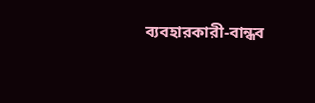ব্যবহারকারী-বান্ধব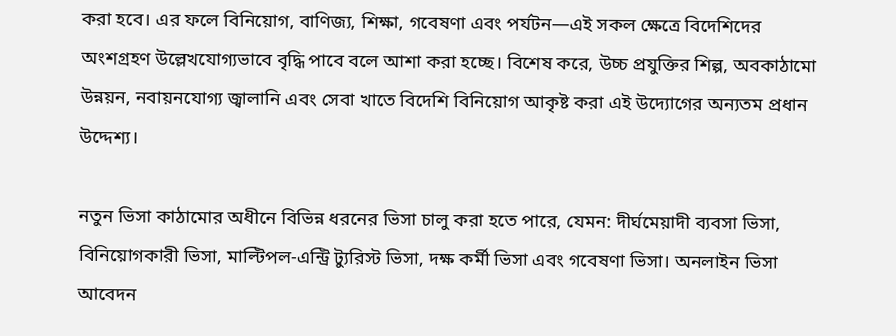করা হবে। এর ফলে বিনিয়োগ, বাণিজ্য, শিক্ষা, গবেষণা এবং পর্যটন—এই সকল ক্ষেত্রে বিদেশিদের অংশগ্রহণ উল্লেখযোগ্যভাবে বৃদ্ধি পাবে বলে আশা করা হচ্ছে। বিশেষ করে, উচ্চ প্রযুক্তির শিল্প, অবকাঠামো উন্নয়ন, নবায়নযোগ্য জ্বালানি এবং সেবা খাতে বিদেশি বিনিয়োগ আকৃষ্ট করা এই উদ্যোগের অন্যতম প্রধান উদ্দেশ্য।

নতুন ভিসা কাঠামোর অধীনে বিভিন্ন ধরনের ভিসা চালু করা হতে পারে, যেমন: দীর্ঘমেয়াদী ব্যবসা ভিসা, বিনিয়োগকারী ভিসা, মাল্টিপল-এন্ট্রি ট্যুরিস্ট ভিসা, দক্ষ কর্মী ভিসা এবং গবেষণা ভিসা। অনলাইন ভিসা আবেদন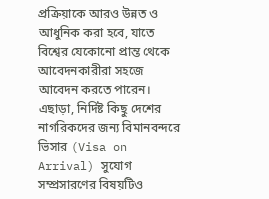প্রক্রিয়াকে আরও উন্নত ও আধুনিক করা হবে, যাতে বিশ্বের যেকোনো প্রান্ত থেকে আবেদনকারীরা সহজে আবেদন করতে পারেন। এছাড়া, নির্দিষ্ট কিছু দেশের নাগরিকদের জন্য বিমানবন্দরে ভিসার (Visa on Arrival) সুযোগ সম্প্রসারণের বিষয়টিও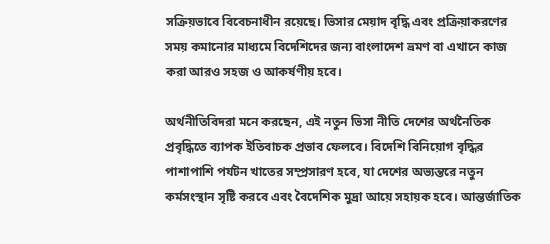সক্রিয়ভাবে বিবেচনাধীন রয়েছে। ভিসার মেয়াদ বৃদ্ধি এবং প্রক্রিয়াকরণের সময় কমানোর মাধ্যমে বিদেশিদের জন্য বাংলাদেশ ভ্রমণ বা এখানে কাজ করা আরও সহজ ও আকর্ষণীয় হবে।

অর্থনীতিবিদরা মনে করছেন, এই নতুন ভিসা নীতি দেশের অর্থনৈতিক প্রবৃদ্ধিতে ব্যাপক ইতিবাচক প্রভাব ফেলবে। বিদেশি বিনিয়োগ বৃদ্ধির পাশাপাশি পর্যটন খাতের সম্প্রসারণ হবে, যা দেশের অভ্যন্তরে নতুন কর্মসংস্থান সৃষ্টি করবে এবং বৈদেশিক মুদ্রা আয়ে সহায়ক হবে। আন্তর্জাতিক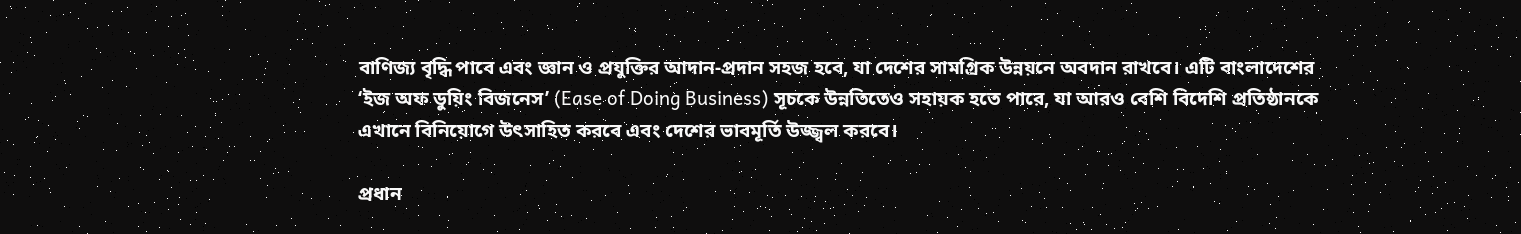বাণিজ্য বৃদ্ধি পাবে এবং জ্ঞান ও প্রযুক্তির আদান-প্রদান সহজ হবে, যা দেশের সামগ্রিক উন্নয়নে অবদান রাখবে। এটি বাংলাদেশের ‘ইজ অফ ডুয়িং বিজনেস’ (Ease of Doing Business) সূচকে উন্নতিতেও সহায়ক হতে পারে, যা আরও বেশি বিদেশি প্রতিষ্ঠানকে এখানে বিনিয়োগে উৎসাহিত করবে এবং দেশের ভাবমূর্তি উজ্জ্বল করবে।

প্রধান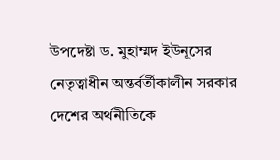উপদেষ্টা ড. মুহাম্মদ ইউনূসের নেতৃত্বাধীন অন্তর্বর্তীকালীন সরকার দেশের অর্থনীতিকে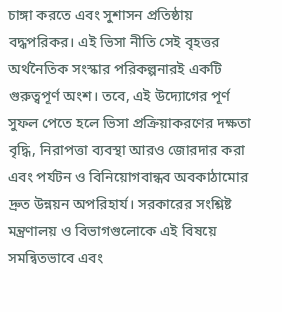চাঙ্গা করতে এবং সুশাসন প্রতিষ্ঠায় বদ্ধপরিকর। এই ভিসা নীতি সেই বৃহত্তর অর্থনৈতিক সংস্কার পরিকল্পনারই একটি গুরুত্বপূর্ণ অংশ। তবে, এই উদ্যোগের পূর্ণ সুফল পেতে হলে ভিসা প্রক্রিয়াকরণের দক্ষতা বৃদ্ধি, নিরাপত্তা ব্যবস্থা আরও জোরদার করা এবং পর্যটন ও বিনিয়োগবান্ধব অবকাঠামোর দ্রুত উন্নয়ন অপরিহার্য। সরকারের সংশ্লিষ্ট মন্ত্রণালয় ও বিভাগগুলোকে এই বিষয়ে সমন্বিতভাবে এবং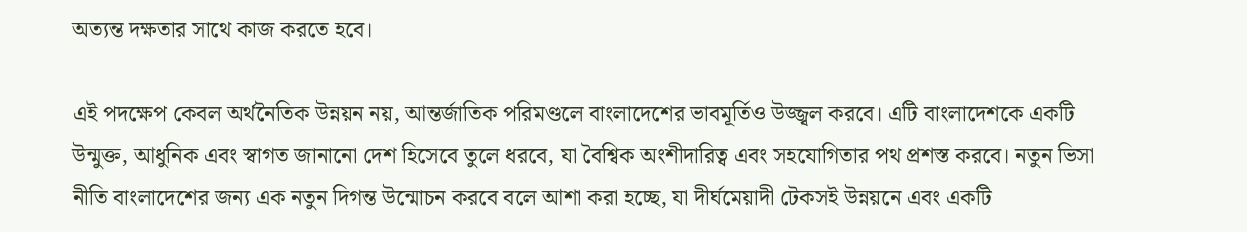অত্যন্ত দক্ষতার সাথে কাজ করতে হবে।

এই পদক্ষেপ কেবল অর্থনৈতিক উন্নয়ন নয়, আন্তর্জাতিক পরিমণ্ডলে বাংলাদেশের ভাবমূর্তিও উজ্জ্বল করবে। এটি বাংলাদেশকে একটি উন্মুক্ত, আধুনিক এবং স্বাগত জানানো দেশ হিসেবে তুলে ধরবে, যা বৈশ্বিক অংশীদারিত্ব এবং সহযোগিতার পথ প্রশস্ত করবে। নতুন ভিসা নীতি বাংলাদেশের জন্য এক নতুন দিগন্ত উন্মোচন করবে বলে আশা করা হচ্ছে, যা দীর্ঘমেয়াদী টেকসই উন্নয়নে এবং একটি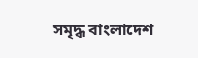সমৃদ্ধ বাংলাদেশ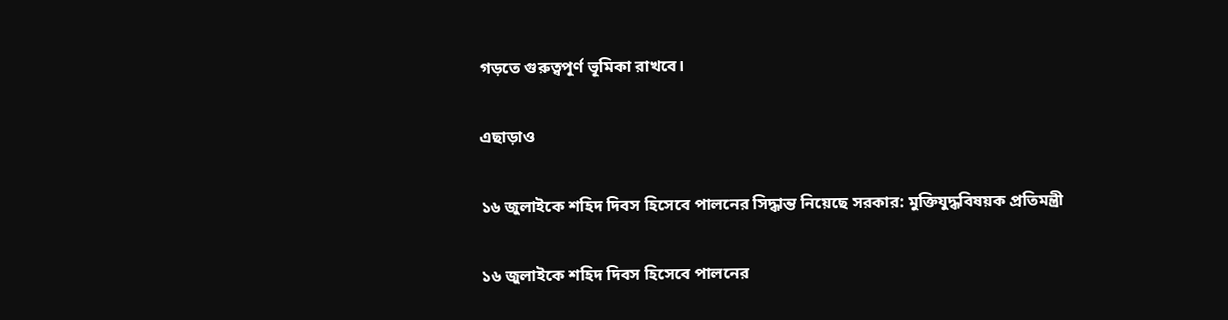গড়তে গুরুত্বপূর্ণ ভূমিকা রাখবে।

এছাড়াও

১৬ জুলাইকে শহিদ দিবস হিসেবে পালনের সিদ্ধান্ত নিয়েছে সরকার: মুক্তিযুদ্ধবিষয়ক প্রতিমন্ত্রী

১৬ জুলাইকে শহিদ দিবস হিসেবে পালনের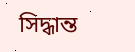সিদ্ধান্ত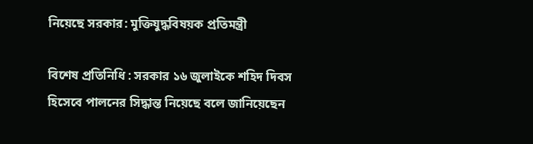নিয়েছে সরকার: মুক্তিযুদ্ধবিষয়ক প্রতিমন্ত্রী

বিশেষ প্রতিনিধি : সরকার ১৬ জুলাইকে শহিদ দিবস হিসেবে পালনের সিদ্ধান্ত নিয়েছে বলে জানিয়েছেন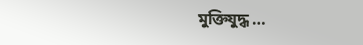মুক্তিযুদ্ধ …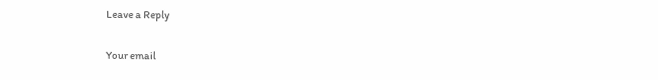Leave a Reply

Your email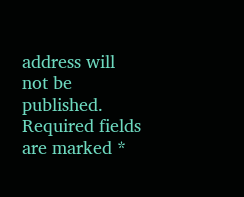address will not be published. Required fields are marked *